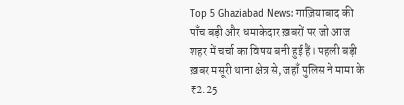Top 5 Ghaziabad News: गाज़ियाबाद की पाँच बड़ी और धमाकेदार ख़बरों पर जो आज शहर में चर्चा का विषय बनी हुई हैं। पहली बड़ी ख़बर मसूरी थाना क्षेत्र से, जहाँ पुलिस ने मामा के ₹2.25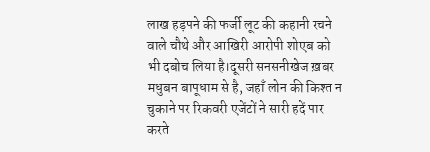लाख हड़पने की फर्जी लूट की कहानी रचने वाले चौथे और आखिरी आरोपी शोएब को भी दबोच लिया है।दूसरी सनसनीखेज ख़बर मधुबन बापूधाम से है, जहाँ लोन की किश्त न चुकाने पर रिकवरी एजेंटों ने सारी हदें पार करते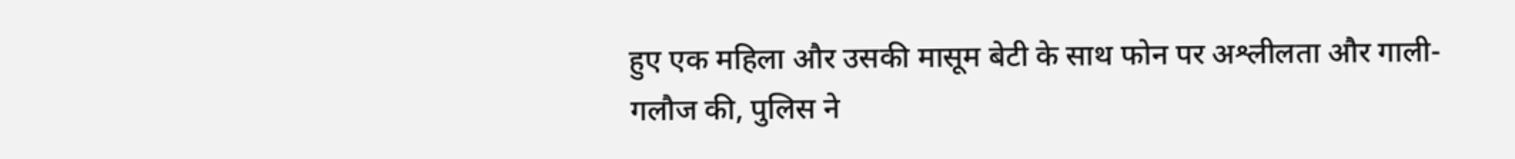हुए एक महिला और उसकी मासूम बेटी के साथ फोन पर अश्लीलता और गाली-गलौज की, पुलिस ने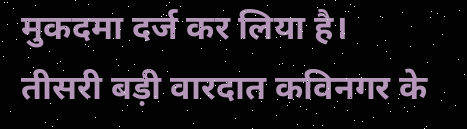मुकदमा दर्ज कर लिया है।
तीसरी बड़ी वारदात कविनगर के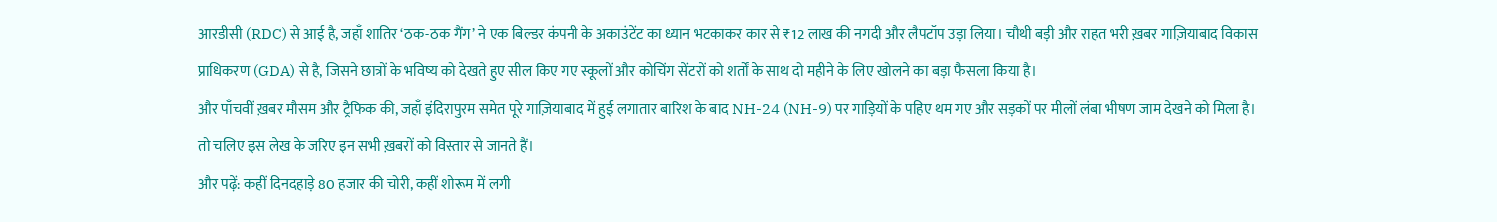आरडीसी (RDC) से आई है, जहाँ शातिर ‘ठक-ठक गैंग’ ने एक बिल्डर कंपनी के अकाउंटेंट का ध्यान भटकाकर कार से ₹12 लाख की नगदी और लैपटॉप उड़ा लिया। चौथी बड़ी और राहत भरी ख़बर गाज़ियाबाद विकास प्राधिकरण (GDA) से है, जिसने छात्रों के भविष्य को देखते हुए सील किए गए स्कूलों और कोचिंग सेंटरों को शर्तों के साथ दो महीने के लिए खोलने का बड़ा फैसला किया है।
और पाँचवीं ख़बर मौसम और ट्रैफिक की, जहाँ इंदिरापुरम समेत पूरे गाज़ियाबाद में हुई लगातार बारिश के बाद NH-24 (NH-9) पर गाड़ियों के पहिए थम गए और सड़कों पर मीलों लंबा भीषण जाम देखने को मिला है। तो चलिए इस लेख के जरिए इन सभी ख़बरों को विस्तार से जानते हैं।
और पढ़ें: कहीं दिनदहाड़े 80 हजार की चोरी, कहीं शोरूम में लगी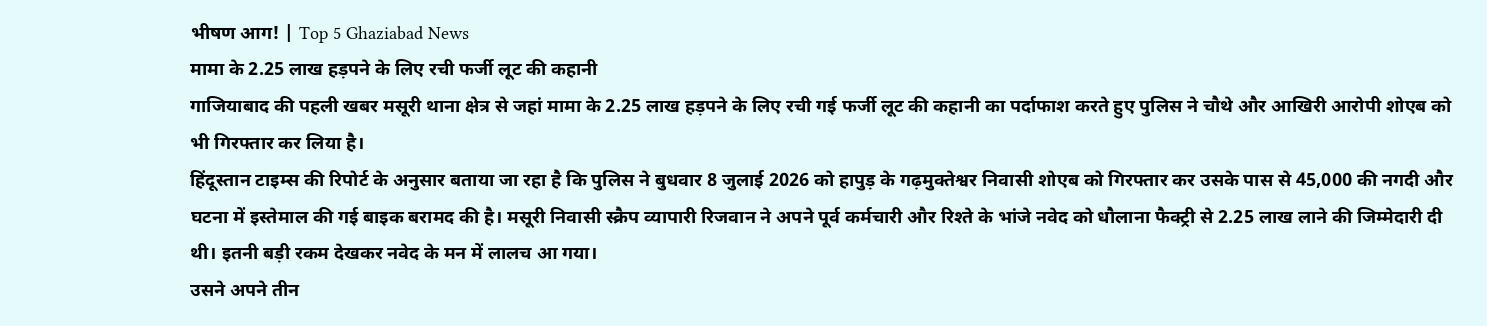भीषण आग! | Top 5 Ghaziabad News
मामा के 2.25 लाख हड़पने के लिए रची फर्जी लूट की कहानी
गाजियाबाद की पहली खबर मसूरी थाना क्षेत्र से जहां मामा के 2.25 लाख हड़पने के लिए रची गई फर्जी लूट की कहानी का पर्दाफाश करते हुए पुलिस ने चौथे और आखिरी आरोपी शोएब को भी गिरफ्तार कर लिया है।
हिंदूस्तान टाइम्स की रिपोर्ट के अनुसार बताया जा रहा है कि पुलिस ने बुधवार 8 जुलाई 2026 को हापुड़ के गढ़मुक्तेश्वर निवासी शोएब को गिरफ्तार कर उसके पास से 45,000 की नगदी और घटना में इस्तेमाल की गई बाइक बरामद की है। मसूरी निवासी स्क्रैप व्यापारी रिजवान ने अपने पूर्व कर्मचारी और रिश्ते के भांजे नवेद को धौलाना फैक्ट्री से 2.25 लाख लाने की जिम्मेदारी दी थी। इतनी बड़ी रकम देखकर नवेद के मन में लालच आ गया।
उसने अपने तीन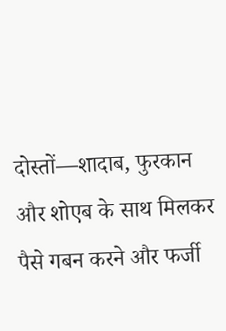दोस्तों—शादाब, फुरकान और शोएब के साथ मिलकर पैसे गबन करने और फर्जी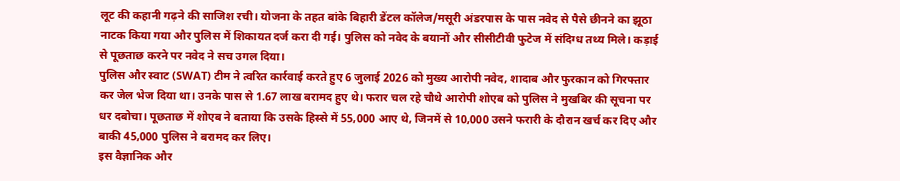लूट की कहानी गढ़ने की साजिश रची। योजना के तहत बांके बिहारी डेंटल कॉलेज/मसूरी अंडरपास के पास नवेद से पैसे छीनने का झूठा नाटक किया गया और पुलिस में शिकायत दर्ज करा दी गई। पुलिस को नवेद के बयानों और सीसीटीवी फुटेज में संदिग्ध तथ्य मिले। कड़ाई से पूछताछ करने पर नवेद ने सच उगल दिया।
पुलिस और स्वाट (SWAT) टीम ने त्वरित कार्रवाई करते हुए 6 जुलाई 2026 को मुख्य आरोपी नवेद, शादाब और फुरकान को गिरफ्तार कर जेल भेज दिया था। उनके पास से 1.67 लाख बरामद हुए थे। फरार चल रहे चौथे आरोपी शोएब को पुलिस ने मुखबिर की सूचना पर धर दबोचा। पूछताछ में शोएब ने बताया कि उसके हिस्से में 55,000 आए थे, जिनमें से 10,000 उसने फरारी के दौरान खर्च कर दिए और बाकी 45,000 पुलिस ने बरामद कर लिए।
इस वैज्ञानिक और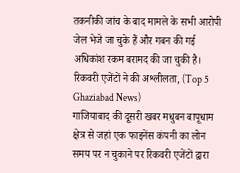तकनीकी जांच के बाद मामले के सभी आरोपी जेल भेजे जा चुके हैं और गबन की गई अधिकांश रकम बरामद की जा चुकी है।
रिकवरी एजेंटों ने की अश्लीलता, (Top 5 Ghaziabad News)
गाजियाबाद की दूसरी खबर मधुबन बापूधाम क्षेत्र से जहां एक फाइनेंस कंपनी का लोन समय पर न चुकाने पर रिकवरी एजेंटों द्वारा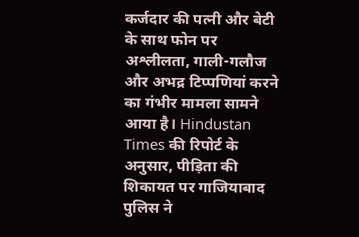कर्जदार की पत्नी और बेटी के साथ फोन पर अश्लीलता, गाली-गलौज और अभद्र टिप्पणियां करने का गंभीर मामला सामने आया है। Hindustan Times की रिपोर्ट के अनुसार, पीड़िता की शिकायत पर गाजियाबाद पुलिस ने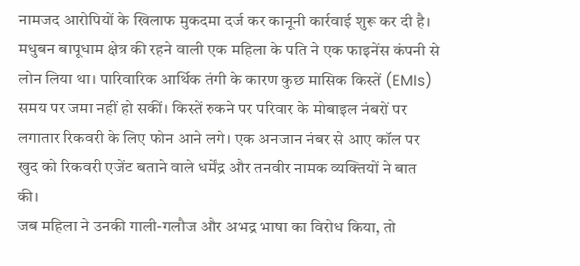नामजद आरोपियों के खिलाफ मुकदमा दर्ज कर कानूनी कार्रवाई शुरू कर दी है।
मधुबन बापूधाम क्षेत्र की रहने वाली एक महिला के पति ने एक फाइनेंस कंपनी से लोन लिया था। पारिवारिक आर्थिक तंगी के कारण कुछ मासिक किस्तें (EMIs) समय पर जमा नहीं हो सकीं। किस्तें रुकने पर परिवार के मोबाइल नंबरों पर लगातार रिकवरी के लिए फोन आने लगे। एक अनजान नंबर से आए कॉल पर खुद को रिकवरी एजेंट बताने वाले धर्मेंद्र और तनवीर नामक व्यक्तियों ने बात की।
जब महिला ने उनकी गाली-गलौज और अभद्र भाषा का विरोध किया, तो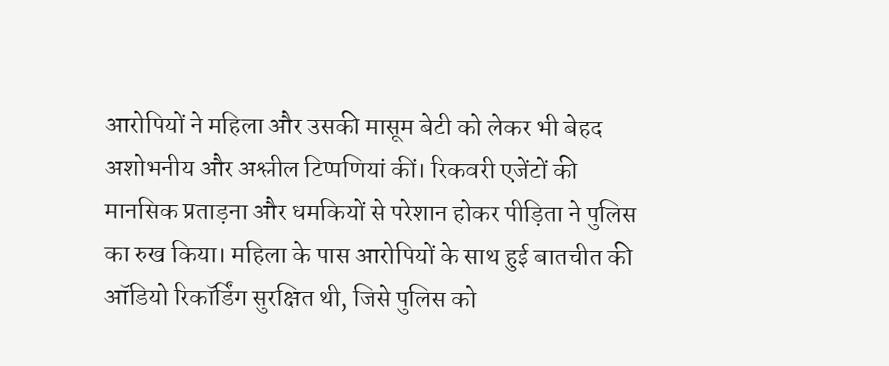आरोपियों ने महिला और उसकी मासूम बेटी को लेकर भी बेहद अशोभनीय और अश्लील टिप्पणियां कीं। रिकवरी एजेंटों की मानसिक प्रताड़ना और धमकियों से परेशान होकर पीड़िता ने पुलिस का रुख किया। महिला के पास आरोपियों के साथ हुई बातचीत की ऑडियो रिकॉर्डिंग सुरक्षित थी, जिसे पुलिस को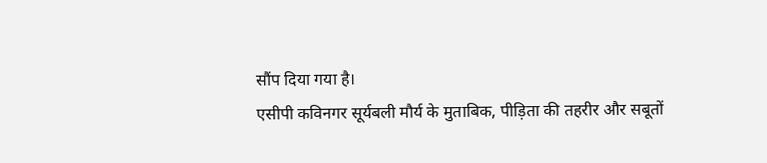सौंप दिया गया है।
एसीपी कविनगर सूर्यबली मौर्य के मुताबिक, पीड़िता की तहरीर और सबूतों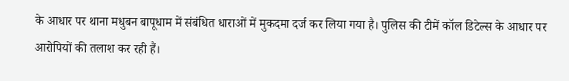के आधार पर थाना मधुबन बापूधाम में संबंधित धाराओं में मुकदमा दर्ज कर लिया गया है। पुलिस की टीमें कॉल डिटेल्स के आधार पर आरोपियों की तलाश कर रही हैं।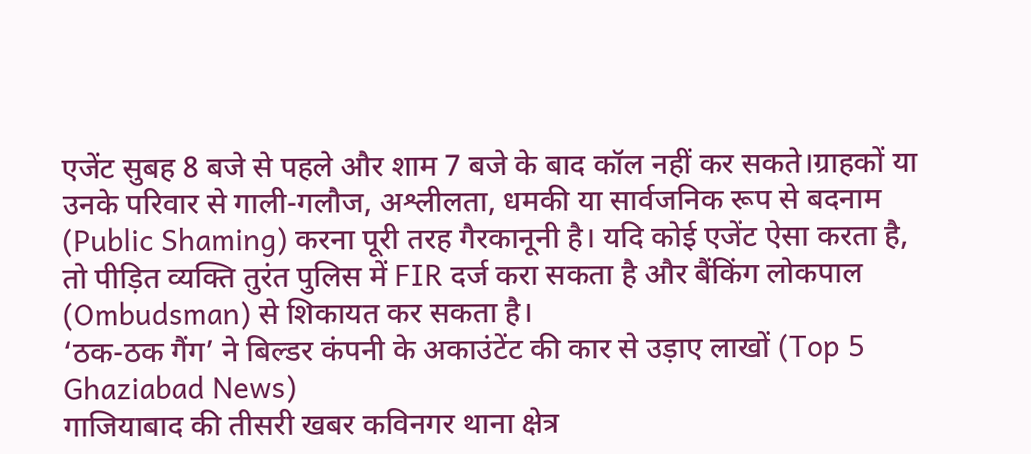एजेंट सुबह 8 बजे से पहले और शाम 7 बजे के बाद कॉल नहीं कर सकते।ग्राहकों या उनके परिवार से गाली-गलौज, अश्लीलता, धमकी या सार्वजनिक रूप से बदनाम (Public Shaming) करना पूरी तरह गैरकानूनी है। यदि कोई एजेंट ऐसा करता है, तो पीड़ित व्यक्ति तुरंत पुलिस में FIR दर्ज करा सकता है और बैंकिंग लोकपाल (Ombudsman) से शिकायत कर सकता है।
‘ठक-ठक गैंग’ ने बिल्डर कंपनी के अकाउंटेंट की कार से उड़ाए लाखों (Top 5 Ghaziabad News)
गाजियाबाद की तीसरी खबर कविनगर थाना क्षेत्र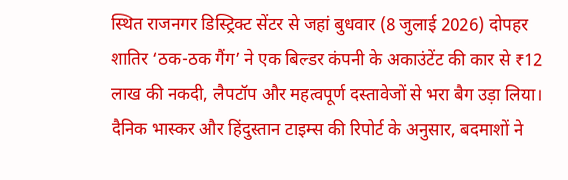स्थित राजनगर डिस्ट्रिक्ट सेंटर से जहां बुधवार (8 जुलाई 2026) दोपहर शातिर ‘ठक-ठक गैंग’ ने एक बिल्डर कंपनी के अकाउंटेंट की कार से ₹12 लाख की नकदी, लैपटॉप और महत्वपूर्ण दस्तावेजों से भरा बैग उड़ा लिया।
दैनिक भास्कर और हिंदुस्तान टाइम्स की रिपोर्ट के अनुसार, बदमाशों ने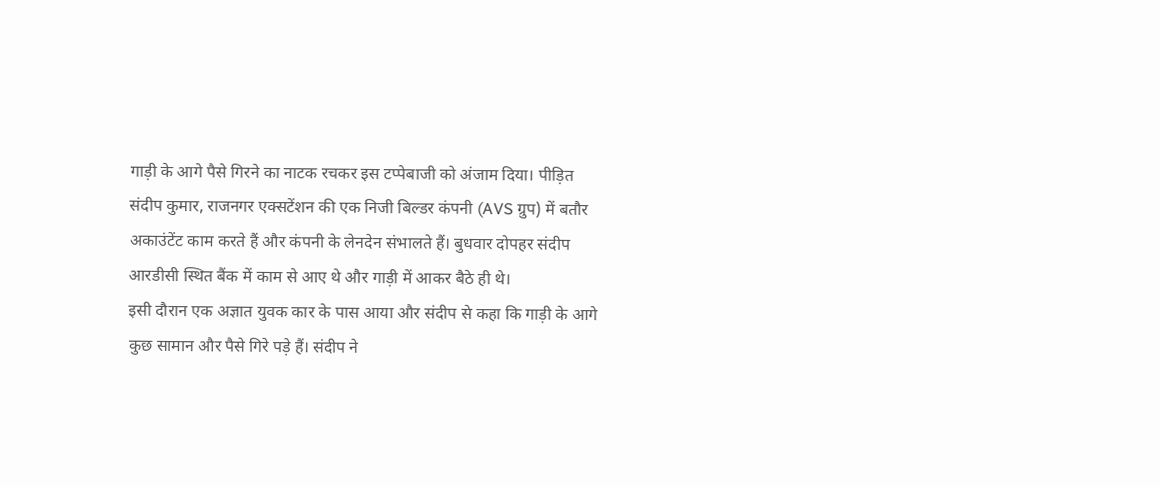गाड़ी के आगे पैसे गिरने का नाटक रचकर इस टप्पेबाजी को अंजाम दिया। पीड़ित संदीप कुमार, राजनगर एक्सटेंशन की एक निजी बिल्डर कंपनी (AVS ग्रुप) में बतौर अकाउंटेंट काम करते हैं और कंपनी के लेनदेन संभालते हैं। बुधवार दोपहर संदीप आरडीसी स्थित बैंक में काम से आए थे और गाड़ी में आकर बैठे ही थे।
इसी दौरान एक अज्ञात युवक कार के पास आया और संदीप से कहा कि गाड़ी के आगे कुछ सामान और पैसे गिरे पड़े हैं। संदीप ने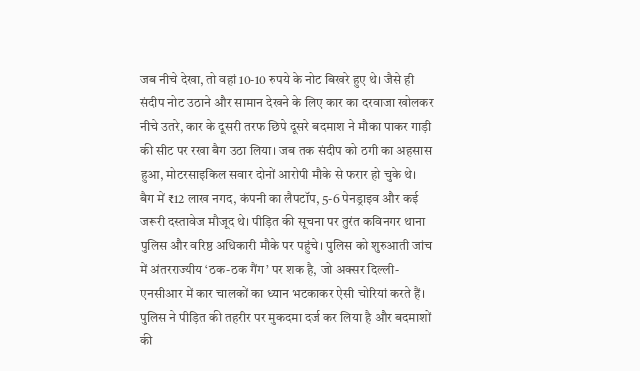जब नीचे देखा, तो वहां 10-10 रुपये के नोट बिखरे हुए थे। जैसे ही संदीप नोट उठाने और सामान देखने के लिए कार का दरवाजा खोलकर नीचे उतरे, कार के दूसरी तरफ छिपे दूसरे बदमाश ने मौका पाकर गाड़ी की सीट पर रखा बैग उठा लिया। जब तक संदीप को ठगी का अहसास हुआ, मोटरसाइकिल सवार दोनों आरोपी मौके से फरार हो चुके थे।
बैग में ₹12 लाख नगद, कंपनी का लैपटॉप, 5-6 पेनड्राइव और कई जरूरी दस्तावेज मौजूद थे। पीड़ित की सूचना पर तुरंत कविनगर थाना पुलिस और वरिष्ठ अधिकारी मौके पर पहुंचे। पुलिस को शुरुआती जांच में अंतरराज्यीय ‘ठक-ठक गैंग’ पर शक है, जो अक्सर दिल्ली-एनसीआर में कार चालकों का ध्यान भटकाकर ऐसी चोरियां करते हैं। पुलिस ने पीड़ित की तहरीर पर मुकदमा दर्ज कर लिया है और बदमाशों की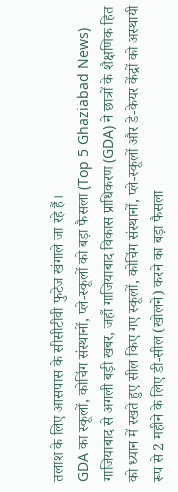तलाश के लिए आसपास के सीसीटीवी फुटेज खंगाले जा रहे हैं।
GDA का स्कूलों, कोचिंग संस्थानों, प्ले-स्कूलों को बड़ा फैसला (Top 5 Ghaziabad News)
गाजियाबाद से अगली बड़ी खबर, जहाँ गाजियाबाद विकास प्राधिकरण (GDA) ने छात्रों के शैक्षणिक हित को ध्यान में रखते हुए सील किए गए स्कूलों, कोचिंग संस्थानों, प्ले-स्कूलों और डे-केयर केंद्रों को अस्थायी रूप से 2 महीने के लिए डी-सील (खोलने) करने का बड़ा फैसला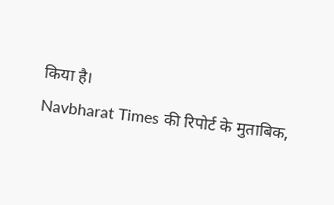किया है।
Navbharat Times की रिपोर्ट के मुताबिक,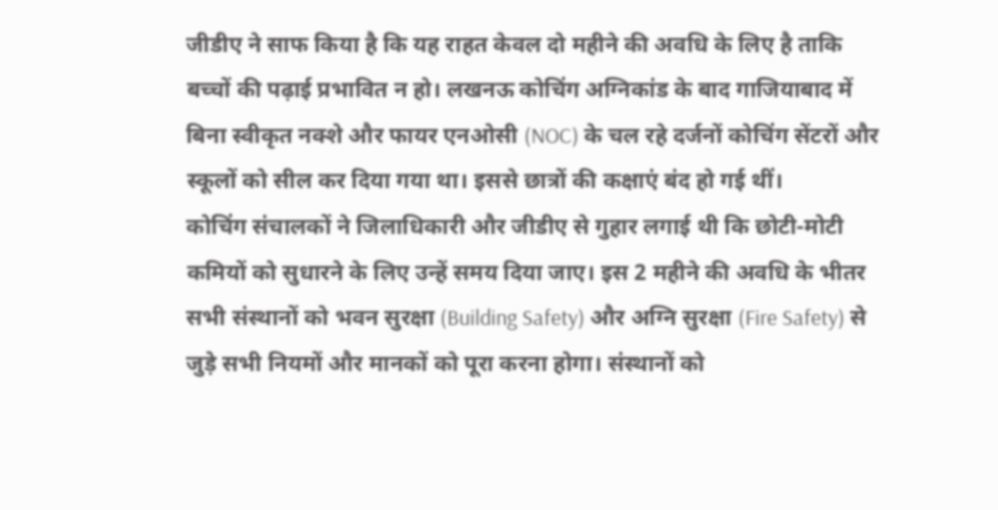जीडीए ने साफ किया है कि यह राहत केवल दो महीने की अवधि के लिए है ताकि बच्चों की पढ़ाई प्रभावित न हो। लखनऊ कोचिंग अग्निकांड के बाद गाजियाबाद में बिना स्वीकृत नक्शे और फायर एनओसी (NOC) के चल रहे दर्जनों कोचिंग सेंटरों और स्कूलों को सील कर दिया गया था। इससे छात्रों की कक्षाएं बंद हो गई थीं।
कोचिंग संचालकों ने जिलाधिकारी और जीडीए से गुहार लगाई थी कि छोटी-मोटी कमियों को सुधारने के लिए उन्हें समय दिया जाए। इस 2 महीने की अवधि के भीतर सभी संस्थानों को भवन सुरक्षा (Building Safety) और अग्नि सुरक्षा (Fire Safety) से जुड़े सभी नियमों और मानकों को पूरा करना होगा। संस्थानों को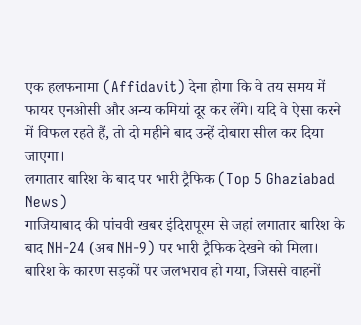एक हलफनामा (Affidavit) देना होगा कि वे तय समय में फायर एनओसी और अन्य कमियां दूर कर लेंगे। यदि वे ऐसा करने में विफल रहते हैं, तो दो महीने बाद उन्हें दोबारा सील कर दिया जाएगा।
लगातार बारिश के बाद पर भारी ट्रैफिक (Top 5 Ghaziabad News)
गाजियाबाद की पांचवी खबर इंदिरापूरम से जहां लगातार बारिश के बाद NH-24 (अब NH-9) पर भारी ट्रैफिक देखने को मिला। बारिश के कारण सड़कों पर जलभराव हो गया, जिससे वाहनों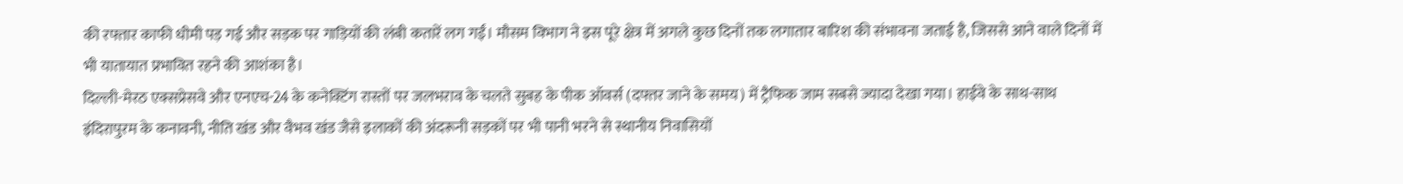की रफ्तार काफी धीमी पड़ गई और सड़क पर गाड़ियों की लंबी कतारें लग गईं। मौसम विभाग ने इस पूरे क्षेत्र में अगले कुछ दिनों तक लगातार बारिश की संभावना जताई है, जिससे आने वाले दिनों में भी यातायात प्रभावित रहने की आशंका है।
दिल्ली-मेरठ एक्सप्रेसवे और एनएच-24 के कनेक्टिंग रास्तों पर जलभराव के चलते सुबह के पीक ऑवर्स (दफ्तर जाने के समय) में ट्रैफिक जाम सबसे ज्यादा देखा गया। हाईवे के साथ-साथ इंदिरापुरम के कनावनी, नीति खंड और वैभव खंड जैसे इलाकों की अंदरूनी सड़कों पर भी पानी भरने से स्थानीय निवासियों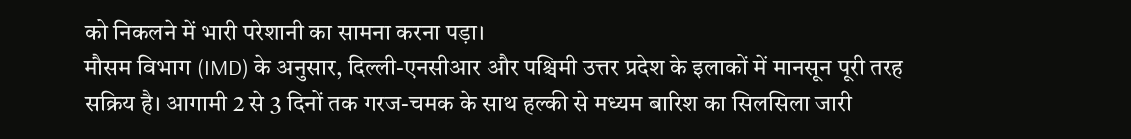को निकलने में भारी परेशानी का सामना करना पड़ा।
मौसम विभाग (IMD) के अनुसार, दिल्ली-एनसीआर और पश्चिमी उत्तर प्रदेश के इलाकों में मानसून पूरी तरह सक्रिय है। आगामी 2 से 3 दिनों तक गरज-चमक के साथ हल्की से मध्यम बारिश का सिलसिला जारी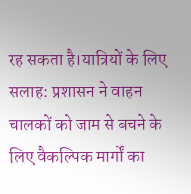रह सकता है।यात्रियों के लिए सलाह: प्रशासन ने वाहन चालकों को जाम से बचने के लिए वैकल्पिक मार्गों का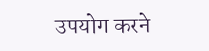उपयोग करने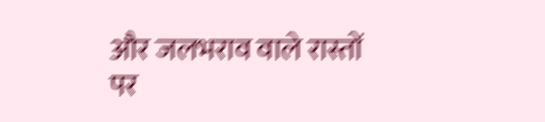और जलभराव वाले रास्तों पर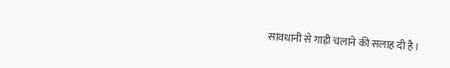सावधानी से गाड़ी चलाने की सलाह दी है।